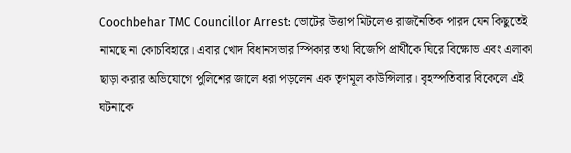Coochbehar TMC Councillor Arrest: ভোটের উত্তাপ মিটলেও রাজনৈতিক পারদ যেন কিছুতেই নামছে না কোচবিহারে। এবার খোদ বিধানসভার স্পিকার তথা বিজেপি প্রার্থীকে ঘিরে বিক্ষোভ এবং এলাকা ছাড়া করার অভিযোগে পুলিশের জালে ধরা পড়লেন এক তৃণমূল কাউন্সিলার। বৃহস্পতিবার বিকেলে এই ঘটনাকে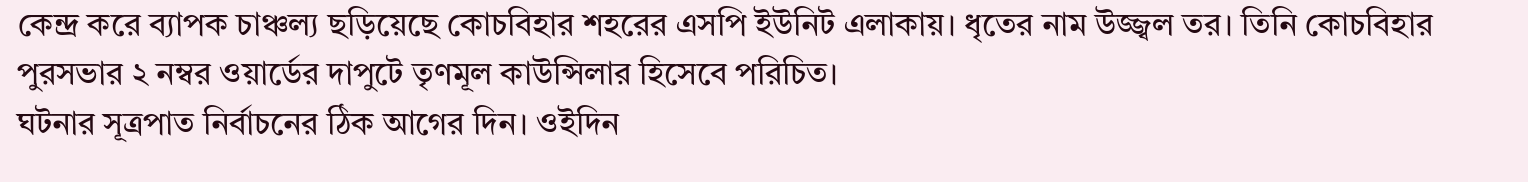কেন্দ্র করে ব্যাপক চাঞ্চল্য ছড়িয়েছে কোচবিহার শহরের এসপি ইউনিট এলাকায়। ধৃতের নাম উজ্জ্বল তর। তিনি কোচবিহার পুরসভার ২ নম্বর ওয়ার্ডের দাপুটে তৃণমূল কাউন্সিলার হিসেবে পরিচিত।
ঘটনার সূত্রপাত নির্বাচনের ঠিক আগের দিন। ওইদিন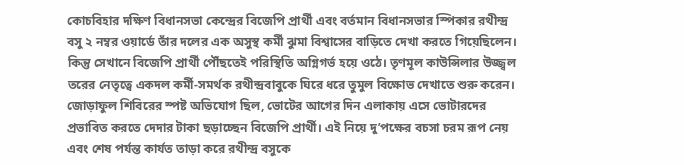কোচবিহার দক্ষিণ বিধানসভা কেন্দ্রের বিজেপি প্রার্থী এবং বর্তমান বিধানসভার স্পিকার রথীন্দ্র বসু ২ নম্বর ওয়ার্ডে তাঁর দলের এক অসুস্থ কর্মী ঝুমা বিশ্বাসের বাড়িতে দেখা করতে গিয়েছিলেন। কিন্তু সেখানে বিজেপি প্রার্থী পৌঁছতেই পরিস্থিতি অগ্নিগর্ভ হয়ে ওঠে। তৃণমূল কাউন্সিলার উজ্জ্বল তরের নেতৃত্বে একদল কর্মী-সমর্থক রথীন্দ্রবাবুকে ঘিরে ধরে তুমুল বিক্ষোভ দেখাতে শুরু করেন। জোড়াফুল শিবিরের স্পষ্ট অভিযোগ ছিল, ভোটের আগের দিন এলাকায় এসে ভোটারদের প্রভাবিত করতে দেদার টাকা ছড়াচ্ছেন বিজেপি প্রার্থী। এই নিয়ে দু’পক্ষের বচসা চরম রূপ নেয় এবং শেষ পর্যন্ত কার্যত তাড়া করে রথীন্দ্র বসুকে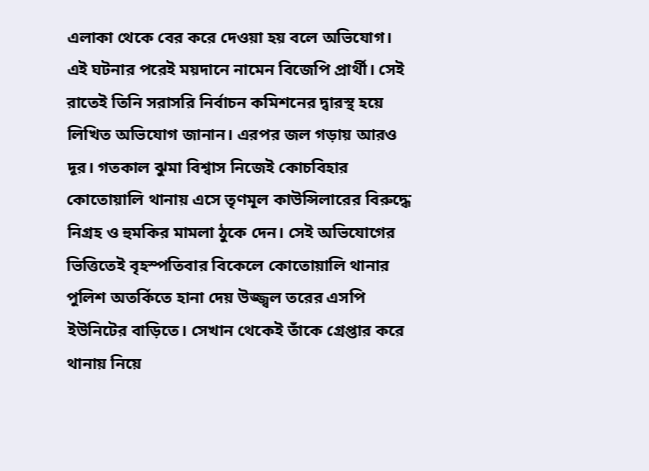এলাকা থেকে বের করে দেওয়া হয় বলে অভিযোগ।
এই ঘটনার পরেই ময়দানে নামেন বিজেপি প্রার্থী। সেই রাতেই তিনি সরাসরি নির্বাচন কমিশনের দ্বারস্থ হয়ে লিখিত অভিযোগ জানান। এরপর জল গড়ায় আরও দূর। গতকাল ঝুমা বিশ্বাস নিজেই কোচবিহার কোতোয়ালি থানায় এসে তৃণমূল কাউন্সিলারের বিরুদ্ধে নিগ্রহ ও হুমকির মামলা ঠুকে দেন। সেই অভিযোগের ভিত্তিতেই বৃহস্পতিবার বিকেলে কোতোয়ালি থানার পুলিশ অতর্কিতে হানা দেয় উজ্জ্বল তরের এসপি ইউনিটের বাড়িতে। সেখান থেকেই তাঁকে গ্রেপ্তার করে থানায় নিয়ে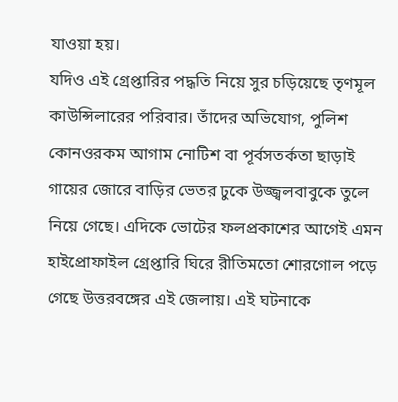যাওয়া হয়।
যদিও এই গ্রেপ্তারির পদ্ধতি নিয়ে সুর চড়িয়েছে তৃণমূল কাউন্সিলারের পরিবার। তাঁদের অভিযোগ, পুলিশ কোনওরকম আগাম নোটিশ বা পূর্বসতর্কতা ছাড়াই গায়ের জোরে বাড়ির ভেতর ঢুকে উজ্জ্বলবাবুকে তুলে নিয়ে গেছে। এদিকে ভোটের ফলপ্রকাশের আগেই এমন হাইপ্রোফাইল গ্রেপ্তারি ঘিরে রীতিমতো শোরগোল পড়ে গেছে উত্তরবঙ্গের এই জেলায়। এই ঘটনাকে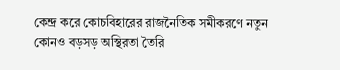কেন্দ্র করে কোচবিহারের রাজনৈতিক সমীকরণে নতুন কোনও বড়সড় অস্থিরতা তৈরি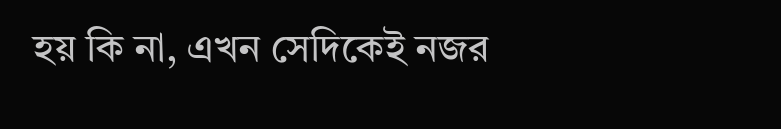হয় কি না, এখন সেদিকেই নজর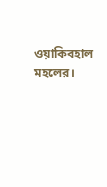ওয়াকিবহাল মহলের।